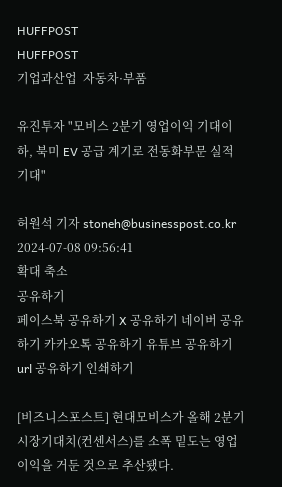HUFFPOST
HUFFPOST
기업과산업  자동차·부품

유진투자 "모비스 2분기 영업이익 기대이하, 북미 EV 공급 계기로 전동화부문 실적 기대"

허원석 기자 stoneh@businesspost.co.kr 2024-07-08 09:56:41
확대 축소
공유하기
페이스북 공유하기 X 공유하기 네이버 공유하기 카카오톡 공유하기 유튜브 공유하기 url 공유하기 인쇄하기

[비즈니스포스트] 현대모비스가 올해 2분기 시장기대치(컨센서스)를 소폭 밑도는 영업이익을 거둔 것으로 추산됐다.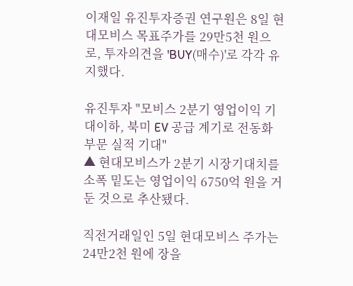이재일 유진투자증권 연구원은 8일 현대모비스 목표주가를 29만5천 원으로, 투자의견을 'BUY(매수)'로 각각 유지했다.

유진투자 "모비스 2분기 영업이익 기대이하, 북미 EV 공급 계기로 전동화부문 실적 기대"
▲ 현대모비스가 2분기 시장기대치를 소폭 밑도는 영업이익 6750억 원을 거둔 것으로 추산됐다.

직전거래일인 5일 현대모비스 주가는 24만2천 원에 장을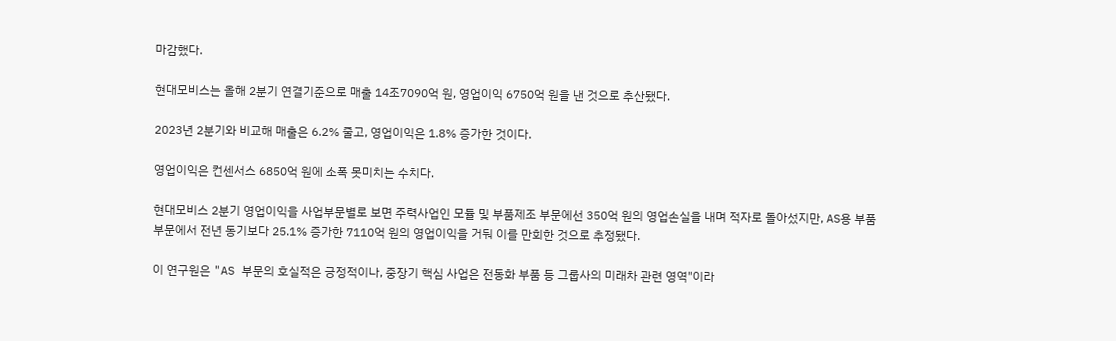마감했다.

현대모비스는 올해 2분기 연결기준으로 매출 14조7090억 원, 영업이익 6750억 원을 낸 것으로 추산됐다.

2023년 2분기와 비교해 매출은 6.2% 줄고, 영업이익은 1.8% 증가한 것이다.

영업이익은 컨센서스 6850억 원에 소폭 못미치는 수치다.

현대모비스 2분기 영업이익을 사업부문별로 보면 주력사업인 모듈 및 부품제조 부문에선 350억 원의 영업손실을 내며 적자로 돌아섰지만, AS용 부품 부문에서 전년 동기보다 25.1% 증가한 7110억 원의 영업이익을 거둬 이를 만회한 것으로 추정됐다.

이 연구원은 "AS 부문의 호실적은 긍정적이나, 중장기 핵심 사업은 전동화 부품 등 그룹사의 미래차 관련 영역"이라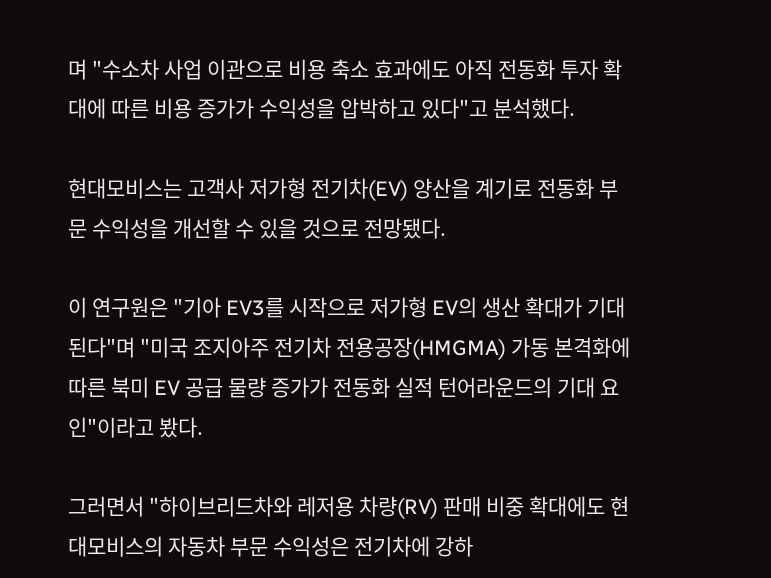며 "수소차 사업 이관으로 비용 축소 효과에도 아직 전동화 투자 확대에 따른 비용 증가가 수익성을 압박하고 있다"고 분석했다.

현대모비스는 고객사 저가형 전기차(EV) 양산을 계기로 전동화 부문 수익성을 개선할 수 있을 것으로 전망됐다.

이 연구원은 "기아 EV3를 시작으로 저가형 EV의 생산 확대가 기대된다"며 "미국 조지아주 전기차 전용공장(HMGMA) 가동 본격화에 따른 북미 EV 공급 물량 증가가 전동화 실적 턴어라운드의 기대 요인"이라고 봤다.

그러면서 "하이브리드차와 레저용 차량(RV) 판매 비중 확대에도 현대모비스의 자동차 부문 수익성은 전기차에 강하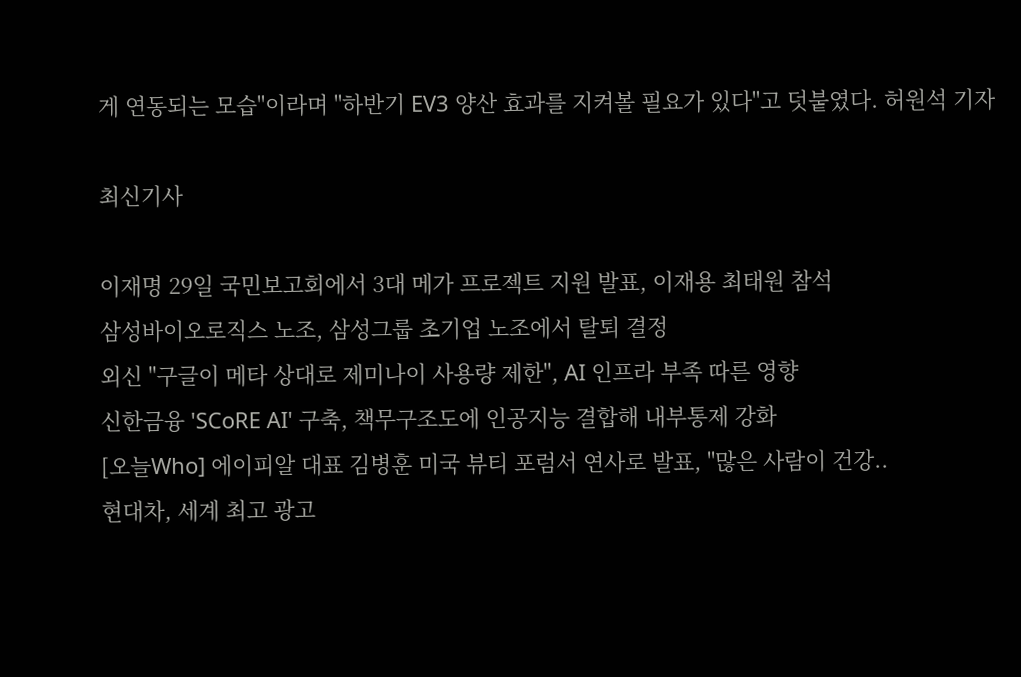게 연동되는 모습"이라며 "하반기 EV3 양산 효과를 지켜볼 필요가 있다"고 덧붙였다. 허원석 기자

최신기사

이재명 29일 국민보고회에서 3대 메가 프로젝트 지원 발표, 이재용 최태원 참석
삼성바이오로직스 노조, 삼성그룹 초기업 노조에서 탈퇴 결정
외신 "구글이 메타 상대로 제미나이 사용량 제한", AI 인프라 부족 따른 영향
신한금융 'SCoRE AI' 구축, 책무구조도에 인공지능 결합해 내부통제 강화
[오늘Who] 에이피알 대표 김병훈 미국 뷰티 포럼서 연사로 발표, "많은 사람이 건강..
현대차, 세계 최고 광고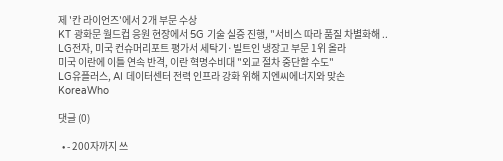제 '칸 라이언즈'에서 2개 부문 수상
KT 광화문 월드컵 응원 현장에서 5G 기술 실증 진행, "서비스 따라 품질 차별화해 ..
LG전자, 미국 컨슈머리포트 평가서 세탁기·빌트인 냉장고 부문 1위 올라
미국 이란에 이틀 연속 반격, 이란 혁명수비대 "외교 절차 중단할 수도"
LG유플러스, AI 데이터센터 전력 인프라 강화 위해 지엔씨에너지와 맞손
KoreaWho

댓글 (0)

  • - 200자까지 쓰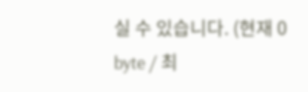실 수 있습니다. (현재 0 byte / 최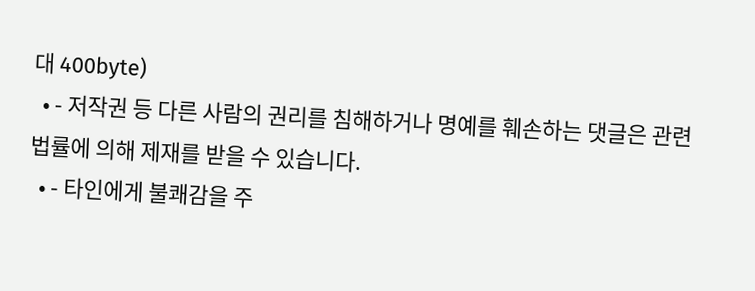대 400byte)
  • - 저작권 등 다른 사람의 권리를 침해하거나 명예를 훼손하는 댓글은 관련 법률에 의해 제재를 받을 수 있습니다.
  • - 타인에게 불쾌감을 주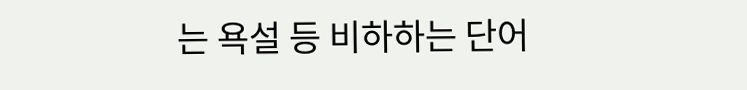는 욕설 등 비하하는 단어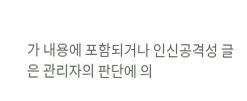가 내용에 포함되거나 인신공격성 글은 관리자의 판단에 의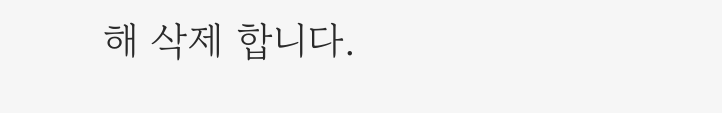해 삭제 합니다.